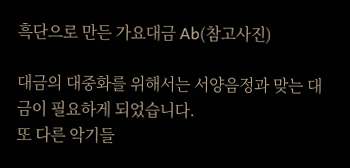흑단으로 만든 가요대금 Ab(참고사진)

대금의 대중화를 위해서는 서양음정과 맞는 대금이 필요하게 되었습니다.
또 다른 악기들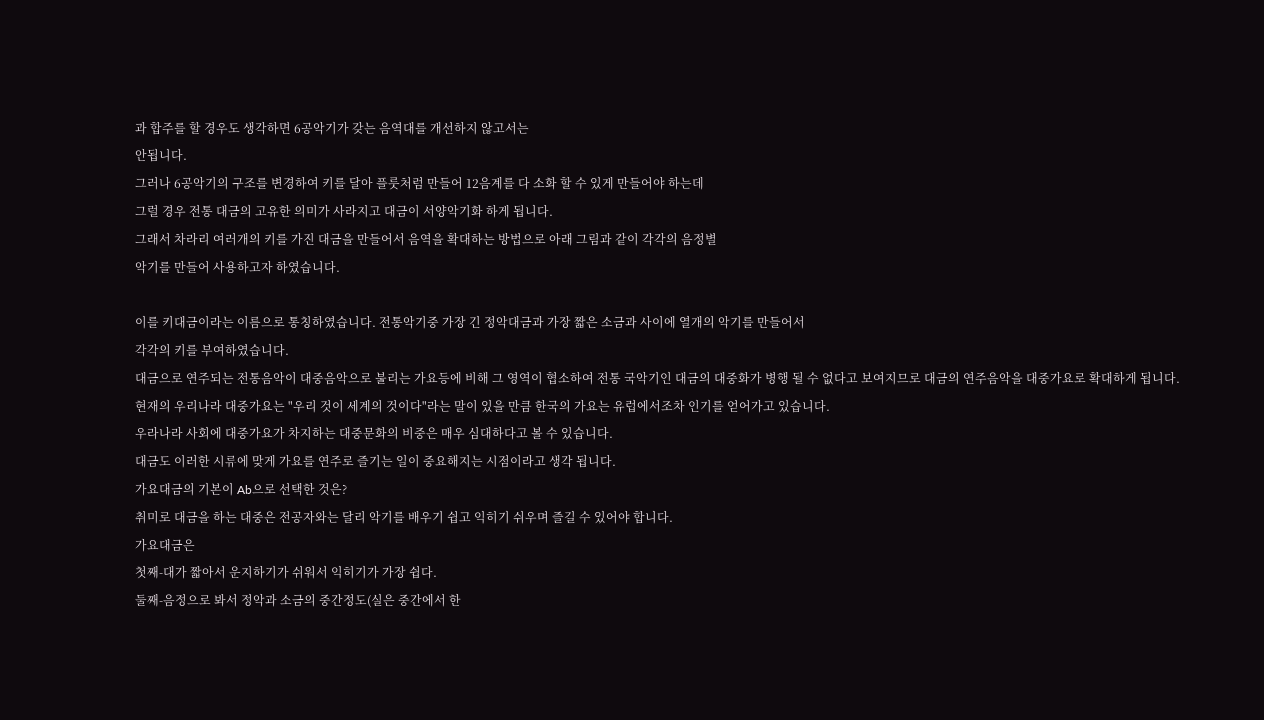과 합주를 할 경우도 생각하면 6공악기가 갖는 음역대를 개선하지 않고서는
안됩니다.
그러나 6공악기의 구조를 변경하여 키를 달아 플룻처럼 만들어 12음계를 다 소화 할 수 있게 만들어야 하는데
그럴 경우 전통 대금의 고유한 의미가 사라지고 대금이 서양악기화 하게 됩니다.
그래서 차라리 여러개의 키를 가진 대금을 만들어서 음역을 확대하는 방법으로 아래 그림과 같이 각각의 음정별
악기를 만들어 사용하고자 하였습니다.

이를 키대금이라는 이름으로 통칭하였습니다. 전통악기중 가장 긴 정악대금과 가장 짧은 소금과 사이에 열개의 악기를 만들어서
각각의 키를 부여하였습니다.
대금으로 연주되는 전통음악이 대중음악으로 불리는 가요등에 비해 그 영역이 협소하여 전통 국악기인 대금의 대중화가 병행 될 수 없다고 보여지므로 대금의 연주음악을 대중가요로 확대하게 됩니다.
현재의 우리나라 대중가요는 "우리 것이 세계의 것이다"라는 말이 있을 만큼 한국의 가요는 유럽에서조차 인기를 얻어가고 있습니다.
우라나라 사회에 대중가요가 차지하는 대중문화의 비중은 매우 심대하다고 볼 수 있습니다.
대금도 이러한 시류에 맞게 가요를 연주로 즐기는 일이 중요해지는 시점이라고 생각 됩니다.
가요대금의 기본이 Ab으로 선택한 것은?
취미로 대금을 하는 대중은 전공자와는 달리 악기를 배우기 쉽고 익히기 쉬우며 즐길 수 있어야 합니다.
가요대금은
첫째-대가 짧아서 운지하기가 쉬워서 익히기가 가장 쉽다.
둘째-음정으로 봐서 정악과 소금의 중간정도(실은 중간에서 한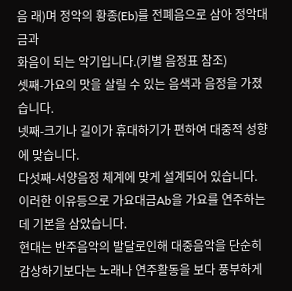음 래)며 정악의 황종(Eb)를 전폐음으로 삼아 정악대금과
화음이 되는 악기입니다.(키별 음정표 참조)
셋째-가요의 맛을 살릴 수 있는 음색과 음정을 가졌습니다.
넷째-크기나 길이가 휴대하기가 편하여 대중적 성향에 맞습니다.
다섯째-서양음정 체계에 맞게 설계되어 있습니다.
이러한 이유등으로 가요대금Ab을 가요를 연주하는데 기본을 삼았습니다.
현대는 반주음악의 발달로인해 대중음악을 단순히 감상하기보다는 노래나 연주활동을 보다 풍부하게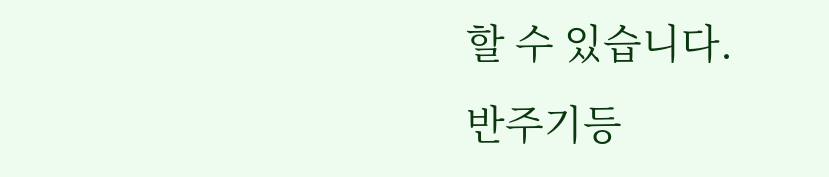할 수 있습니다.
반주기등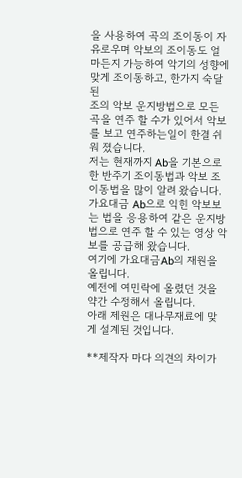을 사용하여 곡의 조이동이 자유로우며 악보의 조이동도 얼마든지 가능하여 악기의 성향에 맞게 조이동하고, 한가지 숙달된
조의 악보 운지방법으로 모든 곡을 연주 할 수가 있어서 악보를 보고 연주하는일이 한결 쉬워 졌습니다.
저는 현재까지 Ab을 기본으로한 반주기 조이동법과 악보 조이동법을 많이 알려 왔습니다.
가요대금 Ab으로 익힌 악보보는 법을 응용하여 같은 운지방법으로 연주 할 수 있는 영상 악보를 공급해 왔습니다.
여기에 가요대금Ab의 재원을 올립니다.
예전에 여민락에 올렸던 것을 약간 수정해서 올립니다.
아래 제원은 대나무재료에 맞게 설계된 것입니다.

**제작자 마다 의견의 차이가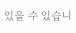있을 수 있습니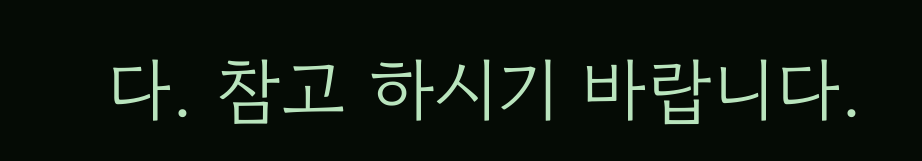다. 참고 하시기 바랍니다.